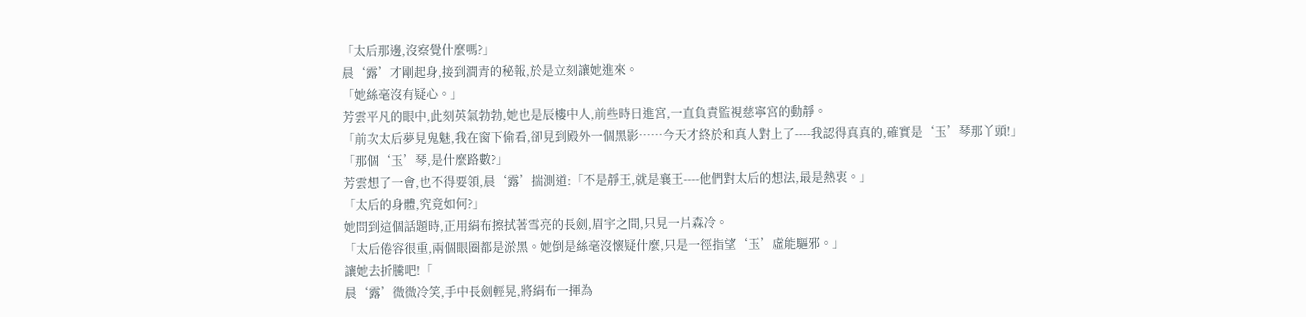「太后那邊,沒察覺什麼嗎?」
晨‘露’才剛起身,接到澗青的秘報,於是立刻讓她進來。
「她絲毫沒有疑心。」
芳雲平凡的眼中,此刻英氣勃勃,她也是辰樓中人,前些時日進宮,一直負責監視慈寧宮的動靜。
「前次太后夢見鬼魅,我在窗下偷看,卻見到殿外一個黑影……今天才終於和真人對上了----我認得真真的,確實是‘玉’琴那丫頭!」
「那個‘玉’琴,是什麼路數?」
芳雲想了一會,也不得要領,晨‘露’揣測道:「不是靜王,就是襄王----他們對太后的想法,最是熱衷。」
「太后的身體,究竟如何?」
她問到這個話題時,正用絹布擦拭著雪亮的長劍,眉宇之間,只見一片森冷。
「太后倦容很重,兩個眼圈都是淤黑。她倒是絲毫沒懷疑什麼,只是一徑指望‘玉’虛能驅邪。」
讓她去折騰吧!「
晨‘露’微微冷笑,手中長劍輕晃,將絹布一揮為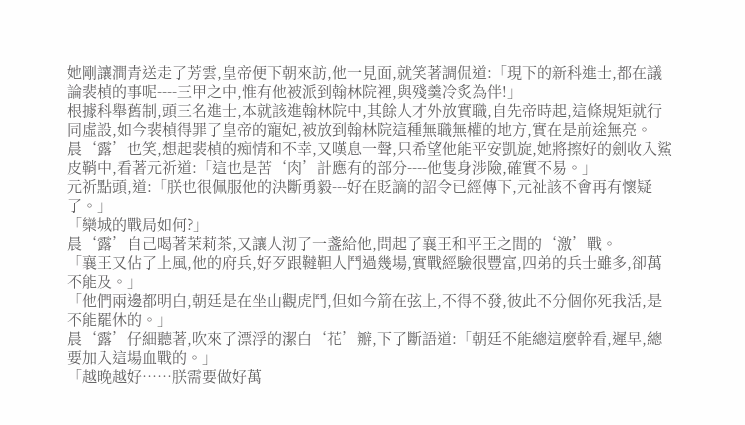她剛讓澗青送走了芳雲,皇帝便下朝來訪,他一見面,就笑著調侃道:「現下的新科進士,都在議論裴楨的事呢----三甲之中,惟有他被派到翰林院裡,與殘羹冷炙為伴!」
根據科舉舊制,頭三名進士,本就該進翰林院中,其餘人才外放實職,自先帝時起,這條規矩就行同虛設,如今裴楨得罪了皇帝的寵妃,被放到翰林院這種無職無權的地方,實在是前途無亮。
晨‘露’也笑,想起裴楨的痴情和不幸,又嘆息一聲,只希望他能平安凱旋,她將擦好的劍收入鯊皮鞘中,看著元祈道:「這也是苦‘肉’計應有的部分----他隻身涉險,確實不易。」
元祈點頭,道:「朕也很佩服他的決斷勇毅---好在貶謫的詔令已經傳下,元祉該不會再有懷疑了。」
「欒城的戰局如何?」
晨‘露’自己喝著茉莉茶,又讓人沏了一盞給他,問起了襄王和平王之間的‘激’戰。
「襄王又佔了上風,他的府兵,好歹跟韃靼人鬥過幾場,實戰經驗很豐富,四弟的兵士雖多,卻萬不能及。」
「他們兩邊都明白,朝廷是在坐山觀虎鬥,但如今箭在弦上,不得不發,彼此不分個你死我活,是不能罷休的。」
晨‘露’仔細聽著,吹來了漂浮的潔白‘花’瓣,下了斷語道:「朝廷不能總這麼幹看,遲早,總要加入這場血戰的。」
「越晚越好……朕需要做好萬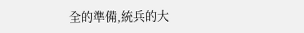全的準備,統兵的大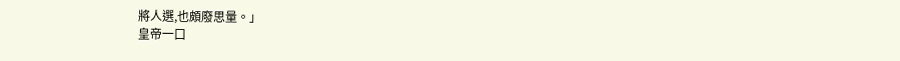將人選,也頗廢思量。」
皇帝一口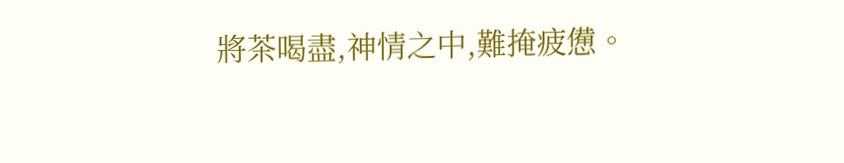將茶喝盡,神情之中,難掩疲憊。